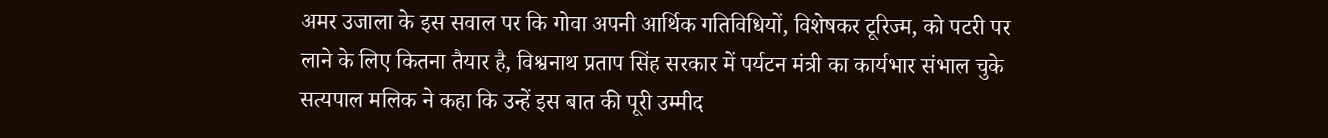अमर उजाला के इस सवाल पर कि गोवा अपनी आर्थिक गतिविधियों, विशेषकर टूरिज्म, को पटरी पर लाने के लिए कितना तैयार है, विश्वनाथ प्रताप सिंह सरकार में पर्यटन मंत्री का कार्यभार संभाल चुके सत्यपाल मलिक ने कहा कि उन्हें इस बात की पूरी उम्मीद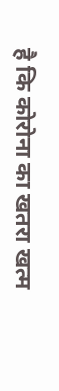है कि कोरोना का खतरा खत्म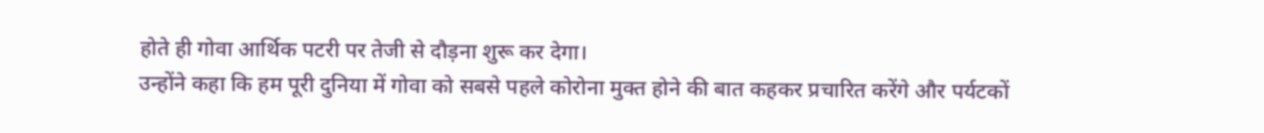होते ही गोवा आर्थिक पटरी पर तेजी से दौड़ना शुरू कर देगा।
उन्होंने कहा कि हम पूरी दुनिया में गोवा को सबसे पहले कोरोना मुक्त होने की बात कहकर प्रचारित करेंगे और पर्यटकों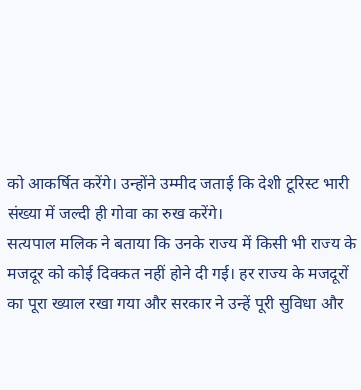को आकर्षित करेंगे। उन्होंने उम्मीद जताई कि देशी टूरिस्ट भारी संख्या में जल्दी ही गोवा का रुख करेंगे।
सत्यपाल मलिक ने बताया कि उनके राज्य में किसी भी राज्य के मजदूर को कोई दिक्कत नहीं होने दी गई। हर राज्य के मजदूरों का पूरा ख्याल रखा गया और सरकार ने उन्हें पूरी सुविधा और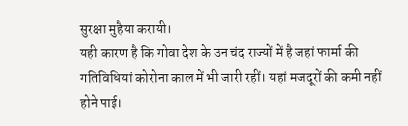सुरक्षा मुहैया करायी।
यही कारण है कि गोवा देश के उन चंद राज्यों में है जहां फार्मा की गतिविधियां कोरोना काल में भी जारी रहीं। यहां मजदूरों की कमी नहीं होने पाई।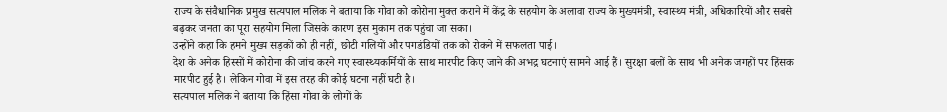राज्य के संवैधानिक प्रमुख सत्यपाल मलिक ने बताया कि गोवा को कोरोना मुक्त कराने में केंद्र के सहयोग के अलावा राज्य के मुख्यमंत्री, स्वास्थ्य मंत्री, अधिकारियों और सबसे बढ़कर जनता का पूरा सहयोग मिला जिसके कारण इस मुकाम तक पहुंचा जा सका।
उन्होंने कहा कि हमने मुख्य सड़कों को ही नहीं, छोटी गलियों और पगडंडियों तक को रोकने में सफलता पाई।
देश के अनेक हिस्सों में कोरोना की जांच करने गए स्वास्थ्यकर्मियों के साथ मारपीट किए जाने की अभद्र घटनाएं सामने आई हैं। सुरक्षा बलों के साथ भी अनेक जगहों पर हिंसक मारपीट हुई है। लेकिन गोवा में इस तरह की कोई घटना नहीं घटी है।
सत्यपाल मलिक ने बताया कि हिंसा गोवा के लोगों के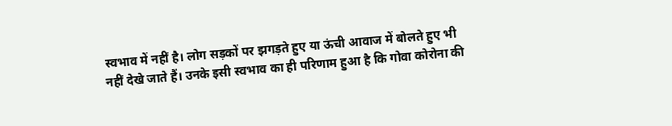स्वभाव में नहीं है। लोग सड़कों पर झगड़ते हुए या ऊंची आवाज में बोलते हुए भी नहीं देखे जाते हैं। उनके इसी स्वभाव का ही परिणाम हुआ है कि गोवा कोरोना की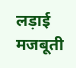लड़ाई मजबूती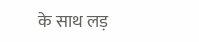के साथ लड़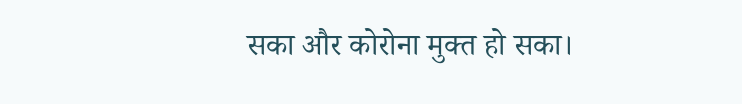सका और कोरोना मुक्त हो सका।